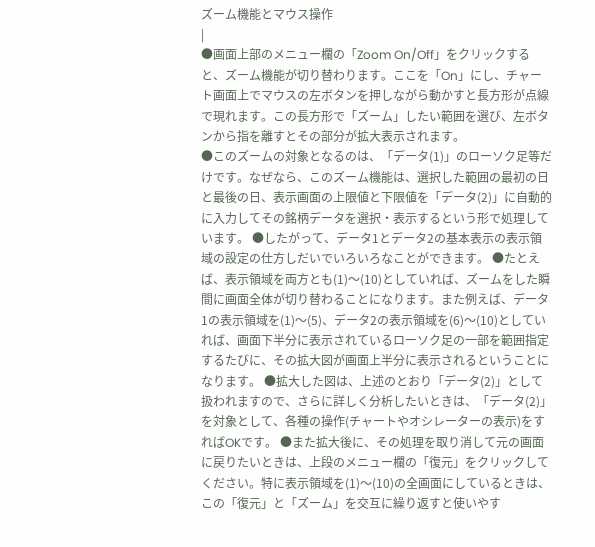ズーム機能とマウス操作
|
●画面上部のメニュー欄の「Zoom On/Off」をクリックすると、ズーム機能が切り替わります。ここを「On」にし、チャート画面上でマウスの左ボタンを押しながら動かすと長方形が点線で現れます。この長方形で「ズーム」したい範囲を選び、左ボタンから指を離すとその部分が拡大表示されます。
●このズームの対象となるのは、「データ(1)」のローソク足等だけです。なぜなら、このズーム機能は、選択した範囲の最初の日と最後の日、表示画面の上限値と下限値を「データ(2)」に自動的に入力してその銘柄データを選択・表示するという形で処理しています。 ●したがって、データ1とデータ2の基本表示の表示領域の設定の仕方しだいでいろいろなことができます。 ●たとえば、表示領域を両方とも(1)〜(10)としていれば、ズームをした瞬間に画面全体が切り替わることになります。また例えば、データ1の表示領域を(1)〜(5)、データ2の表示領域を(6)〜(10)としていれば、画面下半分に表示されているローソク足の一部を範囲指定するたびに、その拡大図が画面上半分に表示されるということになります。 ●拡大した図は、上述のとおり「データ(2)」として扱われますので、さらに詳しく分析したいときは、「データ(2)」を対象として、各種の操作(チャートやオシレーターの表示)をすればOKです。 ●また拡大後に、その処理を取り消して元の画面に戻りたいときは、上段のメニュー欄の「復元」をクリックしてください。特に表示領域を(1)〜(10)の全画面にしているときは、この「復元」と「ズーム」を交互に繰り返すと使いやす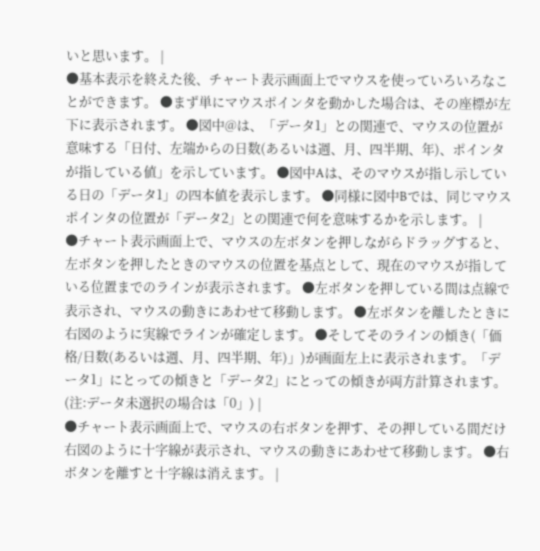いと思います。 |
●基本表示を終えた後、チャート表示画面上でマウスを使っていろいろなことができます。 ●まず単にマウスポインタを動かした場合は、その座標が左下に表示されます。 ●図中@は、「データ1」との関連で、マウスの位置が意味する「日付、左端からの日数(あるいは週、月、四半期、年)、ポインタが指している値」を示しています。 ●図中Aは、そのマウスが指し示している日の「データ1」の四本値を表示します。 ●同様に図中Bでは、同じマウスポインタの位置が「データ2」との関連で何を意味するかを示します。 |
●チャート表示画面上で、マウスの左ボタンを押しながらドラッグすると、左ボタンを押したときのマウスの位置を基点として、現在のマウスが指している位置までのラインが表示されます。 ●左ボタンを押している間は点線で表示され、マウスの動きにあわせて移動します。 ●左ボタンを離したときに右図のように実線でラインが確定します。 ●そしてそのラインの傾き(「価格/日数(あるいは週、月、四半期、年)」)が画面左上に表示されます。「データ1」にとっての傾きと「データ2」にとっての傾きが両方計算されます。(注:データ未選択の場合は「0」) |
●チャート表示画面上で、マウスの右ボタンを押す、その押している間だけ右図のように十字線が表示され、マウスの動きにあわせて移動します。 ●右ボタンを離すと十字線は消えます。 |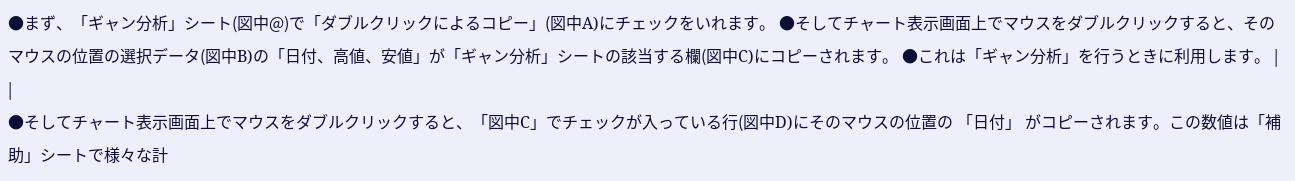●まず、「ギャン分析」シート(図中@)で「ダブルクリックによるコピー」(図中A)にチェックをいれます。 ●そしてチャート表示画面上でマウスをダブルクリックすると、そのマウスの位置の選択データ(図中B)の「日付、高値、安値」が「ギャン分析」シートの該当する欄(図中C)にコピーされます。 ●これは「ギャン分析」を行うときに利用します。 |
|
●そしてチャート表示画面上でマウスをダブルクリックすると、「図中C」でチェックが入っている行(図中D)にそのマウスの位置の 「日付」 がコピーされます。この数値は「補助」シートで様々な計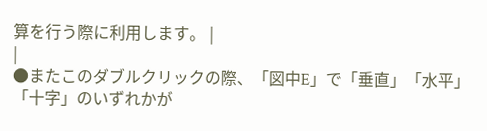算を行う際に利用します。 |
|
●またこのダブルクリックの際、「図中E」で「垂直」「水平」「十字」のいずれかが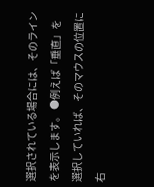選択されている場合には、そのラインを表示します。 ●例えば「垂直」を選択していれば、そのマウスの位置に右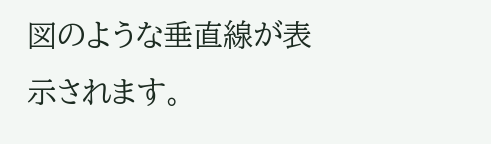図のような垂直線が表示されます。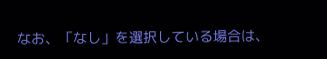なお、「なし」を選択している場合は、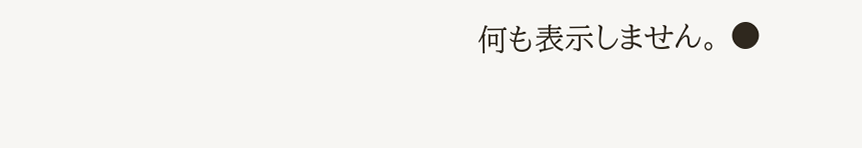何も表示しません。 ●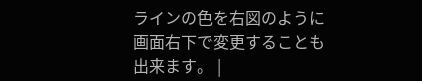ラインの色を右図のように画面右下で変更することも出来ます。 |